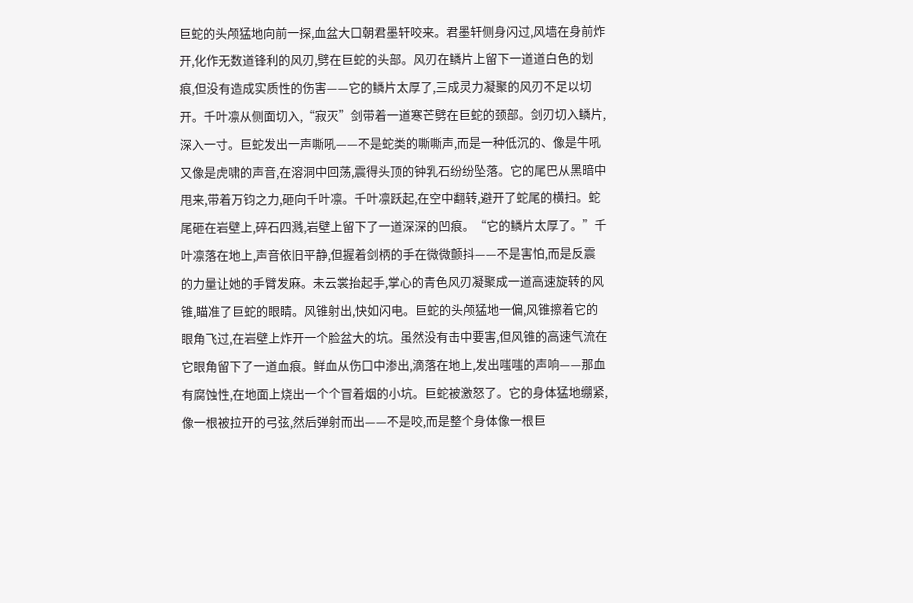巨蛇的头颅猛地向前一探,血盆大口朝君墨轩咬来。君墨轩侧身闪过,风墙在身前炸开,化作无数道锋利的风刃,劈在巨蛇的头部。风刃在鳞片上留下一道道白色的划痕,但没有造成实质性的伤害——它的鳞片太厚了,三成灵力凝聚的风刃不足以切开。千叶凛从侧面切入,“寂灭”剑带着一道寒芒劈在巨蛇的颈部。剑刃切入鳞片,深入一寸。巨蛇发出一声嘶吼——不是蛇类的嘶嘶声,而是一种低沉的、像是牛吼又像是虎啸的声音,在溶洞中回荡,震得头顶的钟乳石纷纷坠落。它的尾巴从黑暗中甩来,带着万钧之力,砸向千叶凛。千叶凛跃起,在空中翻转,避开了蛇尾的横扫。蛇尾砸在岩壁上,碎石四溅,岩壁上留下了一道深深的凹痕。“它的鳞片太厚了。”千叶凛落在地上,声音依旧平静,但握着剑柄的手在微微颤抖——不是害怕,而是反震的力量让她的手臂发麻。未云裳抬起手,掌心的青色风刃凝聚成一道高速旋转的风锥,瞄准了巨蛇的眼睛。风锥射出,快如闪电。巨蛇的头颅猛地一偏,风锥擦着它的眼角飞过,在岩壁上炸开一个脸盆大的坑。虽然没有击中要害,但风锥的高速气流在它眼角留下了一道血痕。鲜血从伤口中渗出,滴落在地上,发出嗤嗤的声响——那血有腐蚀性,在地面上烧出一个个冒着烟的小坑。巨蛇被激怒了。它的身体猛地绷紧,像一根被拉开的弓弦,然后弹射而出——不是咬,而是整个身体像一根巨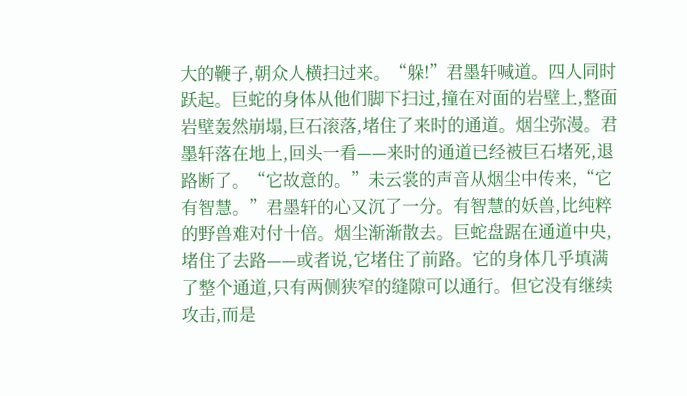大的鞭子,朝众人横扫过来。“躲!”君墨轩喊道。四人同时跃起。巨蛇的身体从他们脚下扫过,撞在对面的岩壁上,整面岩壁轰然崩塌,巨石滚落,堵住了来时的通道。烟尘弥漫。君墨轩落在地上,回头一看——来时的通道已经被巨石堵死,退路断了。“它故意的。”未云裳的声音从烟尘中传来,“它有智慧。”君墨轩的心又沉了一分。有智慧的妖兽,比纯粹的野兽难对付十倍。烟尘渐渐散去。巨蛇盘踞在通道中央,堵住了去路——或者说,它堵住了前路。它的身体几乎填满了整个通道,只有两侧狭窄的缝隙可以通行。但它没有继续攻击,而是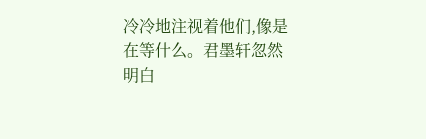冷冷地注视着他们,像是在等什么。君墨轩忽然明白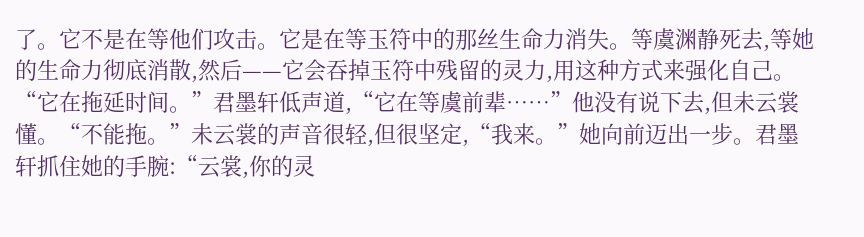了。它不是在等他们攻击。它是在等玉符中的那丝生命力消失。等虞渊静死去,等她的生命力彻底消散,然后——它会吞掉玉符中残留的灵力,用这种方式来强化自己。“它在拖延时间。”君墨轩低声道,“它在等虞前辈……”他没有说下去,但未云裳懂。“不能拖。”未云裳的声音很轻,但很坚定,“我来。”她向前迈出一步。君墨轩抓住她的手腕:“云裳,你的灵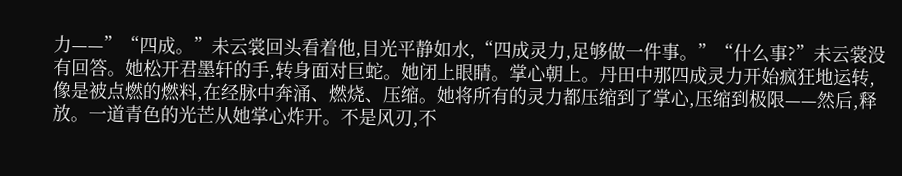力——”“四成。”未云裳回头看着他,目光平静如水,“四成灵力,足够做一件事。”“什么事?”未云裳没有回答。她松开君墨轩的手,转身面对巨蛇。她闭上眼睛。掌心朝上。丹田中那四成灵力开始疯狂地运转,像是被点燃的燃料,在经脉中奔涌、燃烧、压缩。她将所有的灵力都压缩到了掌心,压缩到极限——然后,释放。一道青色的光芒从她掌心炸开。不是风刃,不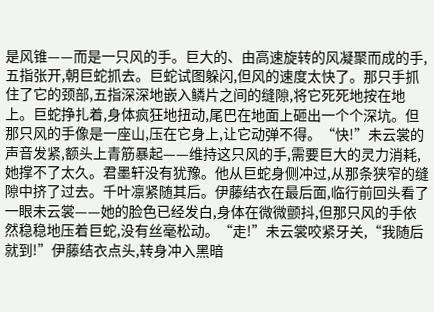是风锥——而是一只风的手。巨大的、由高速旋转的风凝聚而成的手,五指张开,朝巨蛇抓去。巨蛇试图躲闪,但风的速度太快了。那只手抓住了它的颈部,五指深深地嵌入鳞片之间的缝隙,将它死死地按在地上。巨蛇挣扎着,身体疯狂地扭动,尾巴在地面上砸出一个个深坑。但那只风的手像是一座山,压在它身上,让它动弹不得。“快!”未云裳的声音发紧,额头上青筋暴起——维持这只风的手,需要巨大的灵力消耗,她撑不了太久。君墨轩没有犹豫。他从巨蛇身侧冲过,从那条狭窄的缝隙中挤了过去。千叶凛紧随其后。伊藤结衣在最后面,临行前回头看了一眼未云裳——她的脸色已经发白,身体在微微颤抖,但那只风的手依然稳稳地压着巨蛇,没有丝毫松动。“走!”未云裳咬紧牙关,“我随后就到!”伊藤结衣点头,转身冲入黑暗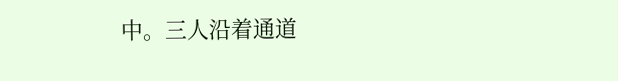中。三人沿着通道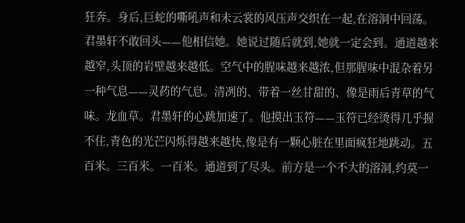狂奔。身后,巨蛇的嘶吼声和未云裳的风压声交织在一起,在溶洞中回荡。君墨轩不敢回头——他相信她。她说过随后就到,她就一定会到。通道越来越窄,头顶的岩壁越来越低。空气中的腥味越来越浓,但那腥味中混杂着另一种气息——灵药的气息。清冽的、带着一丝甘甜的、像是雨后青草的气味。龙血草。君墨轩的心跳加速了。他摸出玉符——玉符已经烫得几乎握不住,青色的光芒闪烁得越来越快,像是有一颗心脏在里面疯狂地跳动。五百米。三百米。一百米。通道到了尽头。前方是一个不大的溶洞,约莫一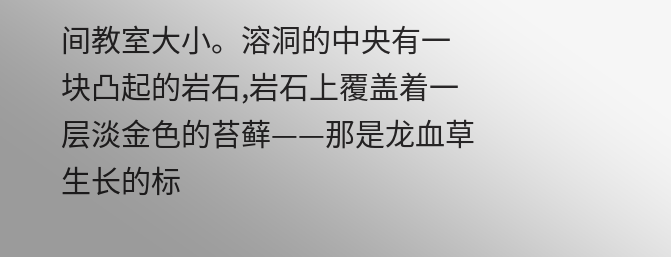间教室大小。溶洞的中央有一块凸起的岩石,岩石上覆盖着一层淡金色的苔藓——那是龙血草生长的标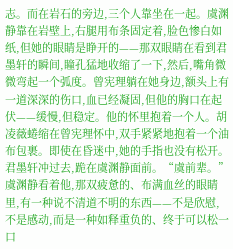志。而在岩石的旁边,三个人靠坐在一起。虞渊静靠在岩壁上,右腿用布条固定着,脸色惨白如纸,但她的眼睛是睁开的——那双眼睛在看到君墨轩的瞬间,瞳孔猛地收缩了一下,然后,嘴角微微弯起一个弧度。曾宪理躺在她身边,额头上有一道深深的伤口,血已经凝固,但他的胸口在起伏——缓慢,但稳定。他的怀里抱着一个人。胡凌薇蜷缩在曾宪理怀中,双手紧紧地抱着一个油布包裹。即使在昏迷中,她的手指也没有松开。君墨轩冲过去,跪在虞渊静面前。“虞前辈。”虞渊静看着他,那双疲惫的、布满血丝的眼睛里,有一种说不清道不明的东西——不是欣慰,不是感动,而是一种如释重负的、终于可以松一口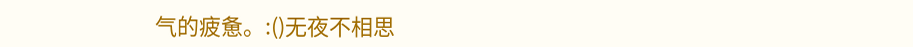气的疲惫。:()无夜不相思